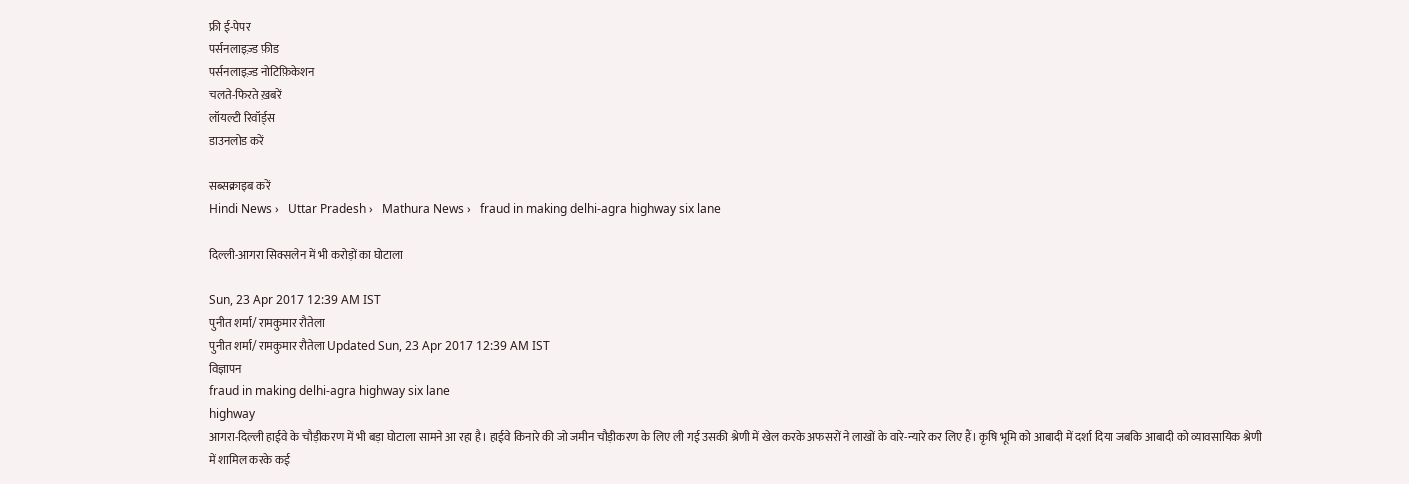फ्री ई-पेपर
पर्सनलाइज़्ड फ़ीड
पर्सनलाइज़्ड नोटिफ़िकेशन
चलते-फिरते ख़बरें
लॉयल्टी रिवॉर्ड्स
डाउनलोड करें

सब्सक्राइब करें
Hindi News ›   Uttar Pradesh ›   Mathura News ›   fraud in making delhi-agra highway six lane

दिल्ली-आगरा सिक्सलेन में भी करोड़ों का घोटाला

Sun, 23 Apr 2017 12:39 AM IST
पुनीत शर्मा/ रामकुमार रौतेला
पुनीत शर्मा/ रामकुमार रौतेला Updated Sun, 23 Apr 2017 12:39 AM IST
विज्ञापन
fraud in making delhi-agra highway six lane
highway
आगरा-दिल्ली हाईवे के चौड़ीकरण में भी बड़ा घोटाला सामने आ रहा है। हाईवे किनारे की जो जमीन चौड़ीकरण के लिए ली गई उसकी श्रेणी में खेल करके अफसरों ने लाखों के वारे-न्यारे कर लिए हैं। कृषि भूमि को आबादी में दर्शा दिया जबकि आबादी को व्यावसायिक श्रेणी में शामिल करके कई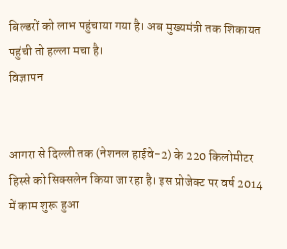बिल्डरों को लाभ पहुंचाया गया है। अब मुख्यमंत्री तक शिकायत पहुंची तो हल्ला मचा है।
विज्ञापन


आगरा से दिल्ली तक (नेशनल हाईवे-2) के 220 किलोमीटर हिस्से को सिक्सलेन किया जा रहा है। इस प्रोजेक्ट पर वर्ष 2014 में काम शुरू हुआ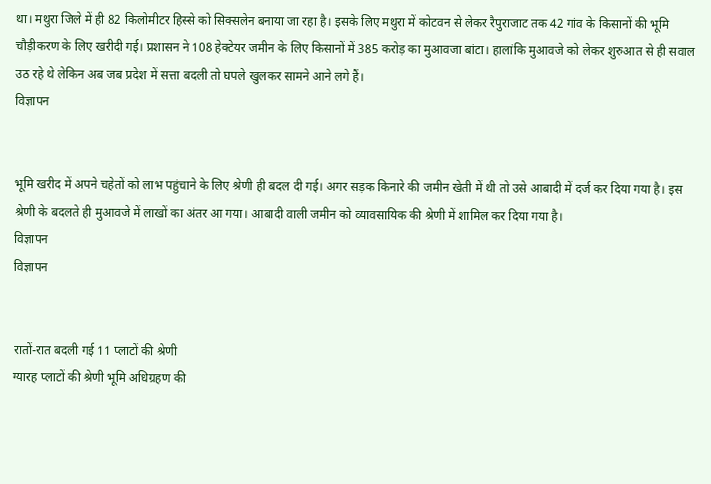था। मथुरा जिले में ही 82 किलोमीटर हिस्से को सिक्सलेन बनाया जा रहा है। इसके लिए मथुरा में कोटवन से लेकर रैपुराजाट तक 42 गांव के किसानों की भूमि चौड़ीकरण के लिए खरीदी गई। प्रशासन ने 108 हेक्टेयर जमीन के लिए किसानों में 385 करोड़ का मुआवजा बांटा। हालांकि मुआवजे को लेकर शुरुआत से ही सवाल उठ रहे थे लेकिन अब जब प्रदेश में सत्ता बदली तो घपले खुलकर सामने आने लगे हैं।
विज्ञापन


भूमि खरीद में अपने चहेतों को लाभ पहुंचाने के लिए श्रेणी ही बदल दी गई। अगर सड़क किनारे की जमीन खेती में थी तो उसे आबादी में दर्ज कर दिया गया है। इस श्रेणी के बदलते ही मुआवजे में लाखों का अंतर आ गया। आबादी वाली जमीन को व्यावसायिक की श्रेणी में शामिल कर दिया गया है।
विज्ञापन
विज्ञापन


रातों-रात बदली गई 11 प्लाटों की श्रेणी
ग्यारह प्लाटों की श्रेणी भूमि अधिग्रहण की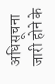अधिसूचना जारी होने के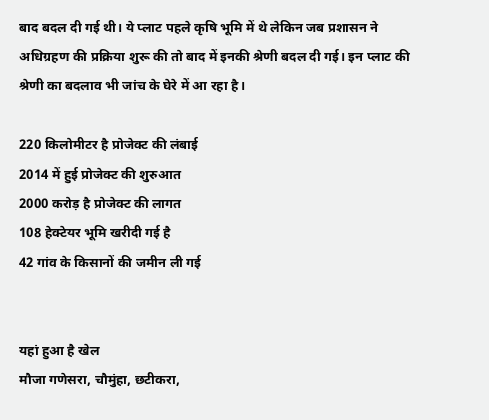बाद बदल दी गई थी। ये प्लाट पहले कृषि भूमि में थे लेकिन जब प्रशासन ने अधिग्रहण की प्रक्रिया शुरू की तो बाद में इनकी श्रेणी बदल दी गई। इन प्लाट की श्रेणी का बदलाव भी जांच के घेरे में आ रहा है।

220 किलोमीटर है प्रोजेक्ट की लंबाई
2014 में हुई प्रोजेक्ट की शुरुआत
2000 करोड़ है प्रोजेक्ट की लागत
108 हेक्टेयर भूमि खरीदी गई है
42 गांव के किसानों की जमीन ली गई


यहां हुआ है खेल
मौजा गणेसरा, चौमुंहा, छटीकरा,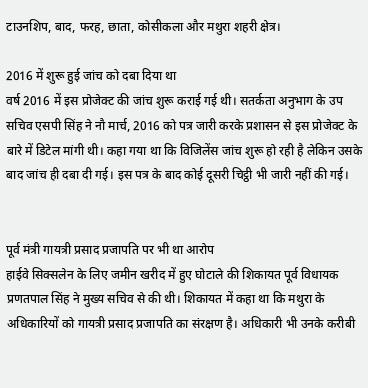टाउनशिप, बाद, फरह, छाता, कोसीकला और मथुरा शहरी क्षेत्र।

2016 में शुरू हुई जांच को दबा दिया था
वर्ष 2016 में इस प्रोजेक्ट की जांच शुरू कराई गई थी। सतर्कता अनुभाग के उप सचिव एसपी सिंह ने नौ मार्च, 2016 को पत्र जारी करके प्रशासन से इस प्रोजेक्ट के बारे में डिटेल मांगी थी। कहा गया था कि विजिलेंस जांच शुरू हो रही है लेकिन उसके बाद जांच ही दबा दी गई। इस पत्र के बाद कोई दूसरी चिट्ठी भी जारी नहीं की गई।


पूर्व मंत्री गायत्री प्रसाद प्रजापति पर भी था आरोप
हाईवे सिक्सलेन के लिए जमीन खरीद में हुए घोटाले की शिकायत पूर्व विधायक प्रणतपाल सिंह ने मुख्य सचिव से की थी। शिकायत में कहा था कि मथुरा के अधिकारियों को गायत्री प्रसाद प्रजापति का संरक्षण है। अधिकारी भी उनके करीबी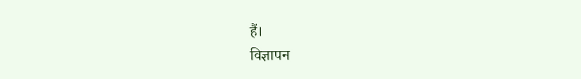हैं।
विज्ञापन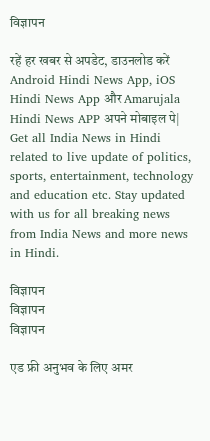विज्ञापन

रहें हर खबर से अपडेट, डाउनलोड करें Android Hindi News App, iOS Hindi News App और Amarujala Hindi News APP अपने मोबाइल पे|
Get all India News in Hindi related to live update of politics, sports, entertainment, technology and education etc. Stay updated with us for all breaking news from India News and more news in Hindi.

विज्ञापन
विज्ञापन
विज्ञापन

एड फ्री अनुभव के लिए अमर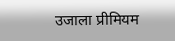उजाला प्रीमियम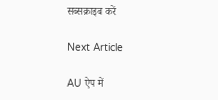सब्सक्राइब करें

Next Article

AU ऐप में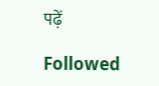पढ़ें

Followed